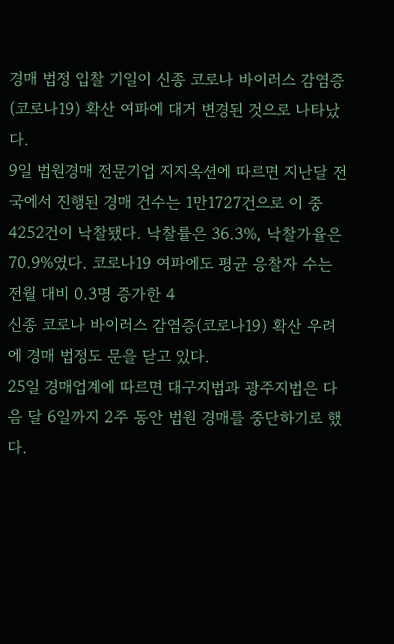경매 법정 입찰 기일이 신종 코로나 바이러스 감염증(코로나19) 확산 여파에 대거 변경된 것으로 나타났다.
9일 법원경매 전문기업 지지옥션에 따르면 지난달 전국에서 진행된 경매 건수는 1만1727건으로 이 중 4252건이 낙찰됐다. 낙찰률은 36.3%, 낙찰가율은 70.9%였다. 코로나19 여파에도 평균 응찰자 수는 전월 대비 0.3명 증가한 4
신종 코로나 바이러스 감염증(코로나19) 확산 우려에 경매 법정도 문을 닫고 있다.
25일 경매업계에 따르면 대구지법과 광주지법은 다음 달 6일까지 2주 동안 법원 경매를 중단하기로 했다.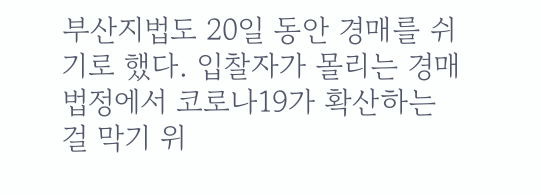부산지법도 20일 동안 경매를 쉬기로 했다. 입찰자가 몰리는 경매 법정에서 코로나19가 확산하는 걸 막기 위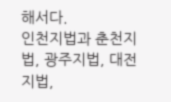해서다.
인천지법과 춘천지법, 광주지법, 대전지법,